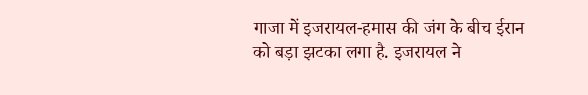गाजा में इजरायल-हमास की जंग के बीच ईरान को बड़ा झटका लगा है. इजरायल ने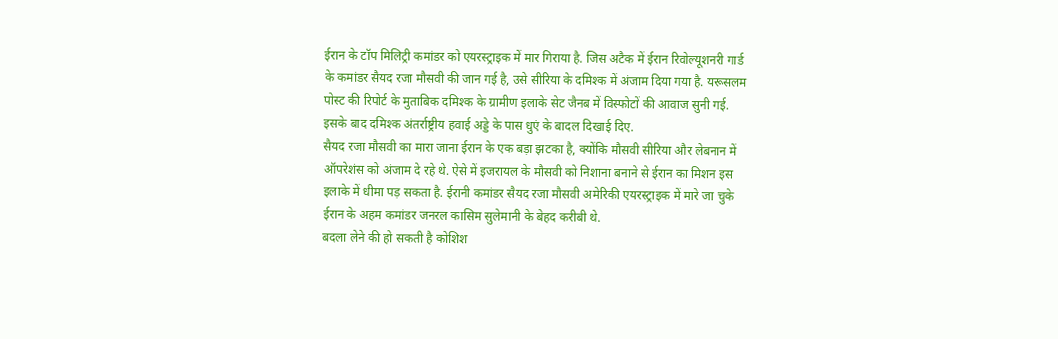ईरान के टॉप मिलिट्री कमांडर को एयरस्ट्राइक में मार गिराया है. जिस अटैक में ईरान रिवोल्यूशनरी गार्ड के कमांडर सैयद रजा मौसवी की जान गई है, उसे सीरिया के दमिश्क में अंजाम दिया गया है. यरूसलम पोस्ट की रिपोर्ट के मुताबिक दमिश्क के ग्रामीण इलाके सेट जैनब में विस्फोटों की आवाज सुनी गई. इसके बाद दमिश्क अंतर्राष्ट्रीय हवाई अड्डे के पास धुएं के बादल दिखाई दिए.
सैयद रजा मौसवी का मारा जाना ईरान के एक बड़ा झटका है, क्योंकि मौसवी सीरिया और लेबनान में ऑपरेशंस को अंजाम दे रहे थे. ऐसे में इजरायल के मौसवी को निशाना बनाने से ईरान का मिशन इस इलाके में धीमा पड़ सकता है. ईरानी कमांडर सैयद रजा मौसवी अमेरिकी एयरस्ट्राइक में मारे जा चुके ईरान के अहम कमांडर जनरल कासिम सुलेमानी के बेहद करीबी थे.
बदला लेने की हो सकती है कोशिश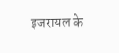इजरायल के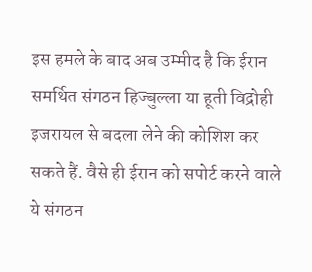इस हमले के बाद अब उम्मीद है कि ईरान समर्थित संगठन हिज्बुल्ला या हूती विद्रोही इजरायल से बदला लेने की कोशिश कर सकते हैं. वैसे ही ईरान को सपोर्ट करने वाले ये संगठन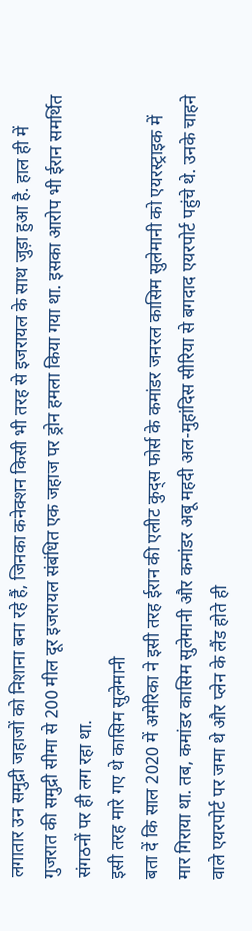लगातार उन समुद्री जहाजों को निशाना बना रहे हैं, जिनका कनेक्शन किसी भी तरह से इजरायल के साथ जुड़ा हुआ है. हाल ही में गुजरात की समुद्री सीमा से 200 मील दूर इजरायल संबंधित एक जहाज पर ड्रोन हमला किया गया था. इसका आरोप भी ईरान समर्थित संगठनों पर ही लग रहा था.
इसी तरह मारे गए थे कासिम सुलेमानी
बता दें कि साल 2020 में अमेरिका ने इसी तरह ईरान की एलीट कुद्स फोर्स के कमांडर जनरल कासिम सुलेमानी को एयरस्ट्राइक में मार गिराया था. तब, कमांडर कासिम सुलेमानी और कमांडर अबू महदी अल-मुहांदिस सीरिया से बगदाद एयरपोर्ट पहुंचे थे. उनके चाहने वाले एयरपोर्ट पर जमा थे और प्लेन के लैंड होते ही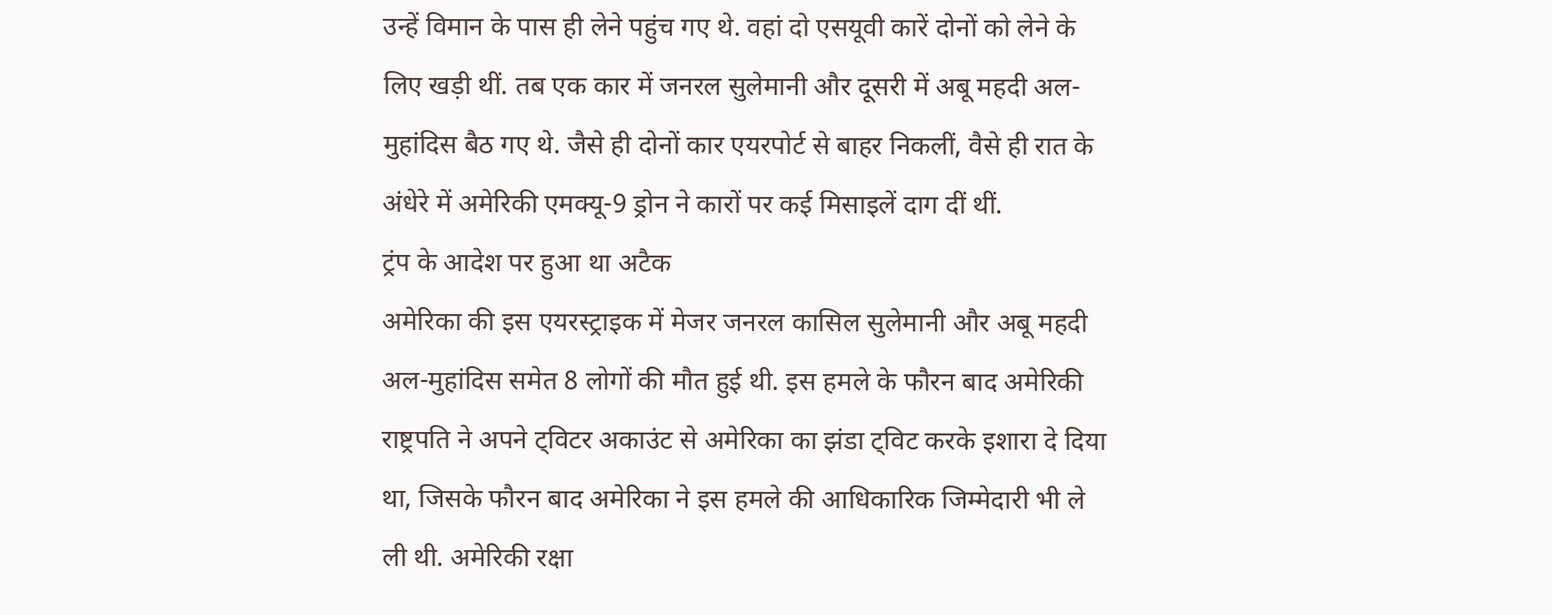उन्हें विमान के पास ही लेने पहुंच गए थे. वहां दो एसयूवी कारें दोनों को लेने के लिए खड़ी थीं. तब एक कार में जनरल सुलेमानी और दूसरी में अबू महदी अल-मुहांदिस बैठ गए थे. जैसे ही दोनों कार एयरपोर्ट से बाहर निकलीं, वैसे ही रात के अंधेरे में अमेरिकी एमक्यू-9 ड्रोन ने कारों पर कई मिसाइलें दाग दीं थीं.
ट्रंप के आदेश पर हुआ था अटैक
अमेरिका की इस एयरस्ट्राइक में मेजर जनरल कासिल सुलेमानी और अबू महदी अल-मुहांदिस समेत 8 लोगों की मौत हुई थी. इस हमले के फौरन बाद अमेरिकी राष्ट्रपति ने अपने ट्विटर अकाउंट से अमेरिका का झंडा ट्विट करके इशारा दे दिया था, जिसके फौरन बाद अमेरिका ने इस हमले की आधिकारिक जिम्मेदारी भी ले ली थी. अमेरिकी रक्षा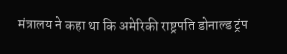मंत्रालय ने कहा था कि अमेरिकी राष्ट्रपति डोनाल्ड ट्रंप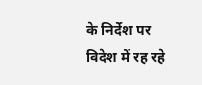के निर्देश पर विदेश में रह रहे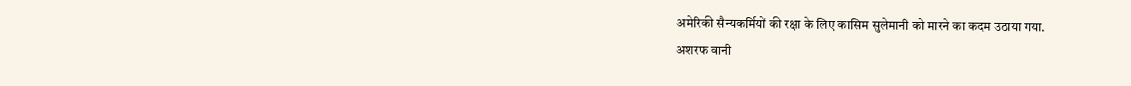अमेरिकी सैन्यकर्मियों की रक्षा के लिए कासिम सुलेमानी को मारने का कदम उठाया गया.
अशरफ वानी